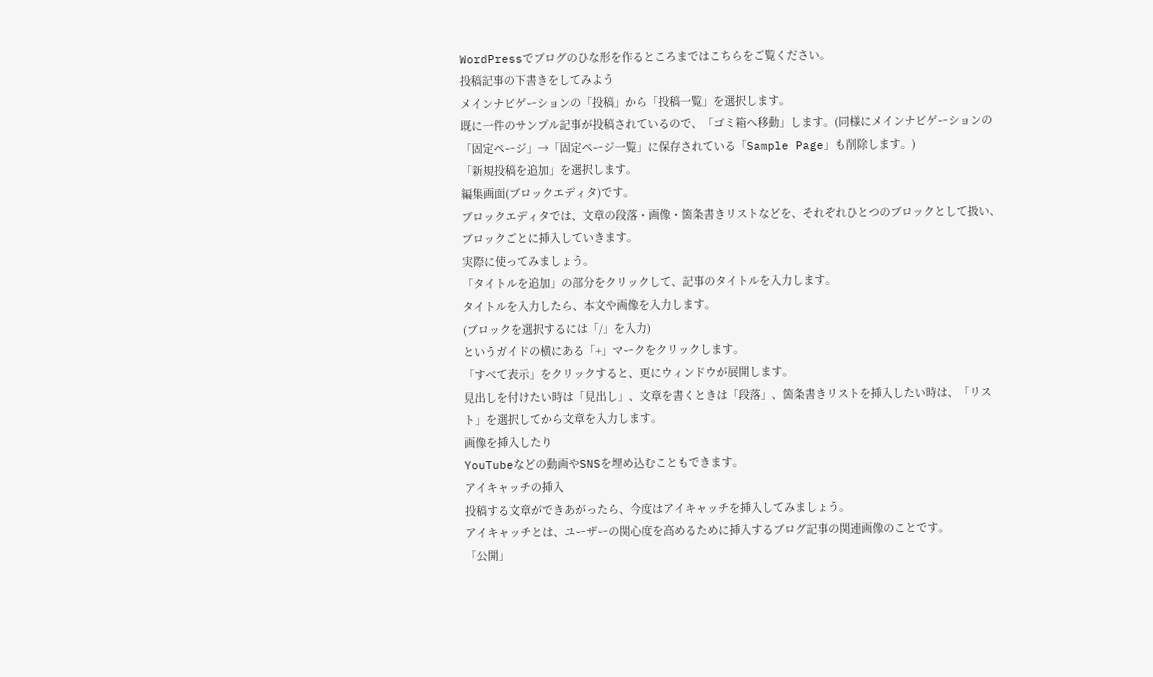WordPressでブログのひな形を作るところまではこちらをご覧ください。
投稿記事の下書きをしてみよう
メインナビゲーションの「投稿」から「投稿一覧」を選択します。
既に一件のサンプル記事が投稿されているので、「ゴミ箱へ移動」します。(同様にメインナビゲーションの「固定ページ」→「固定ページ一覧」に保存されている「Sample Page」も削除します。)
「新規投稿を追加」を選択します。
編集画面(ブロックエディタ)です。
ブロックエディタでは、文章の段落・画像・箇条書きリストなどを、それぞれひとつのブロックとして扱い、ブロックごとに挿入していきます。
実際に使ってみましょう。
「タイトルを追加」の部分をクリックして、記事のタイトルを入力します。
タイトルを入力したら、本文や画像を入力します。
(ブロックを選択するには「/」を入力)
というガイドの横にある「+」マークをクリックします。
「すべて表示」をクリックすると、更にウィンドウが展開します。
見出しを付けたい時は「見出し」、文章を書くときは「段落」、箇条書きリストを挿入したい時は、「リスト」を選択してから文章を入力します。
画像を挿入したり
YouTubeなどの動画やSNSを埋め込むこともできます。
アイキャッチの挿入
投稿する文章ができあがったら、今度はアイキャッチを挿入してみましょう。
アイキャッチとは、ユーザーの関心度を高めるために挿入するブログ記事の関連画像のことです。
「公開」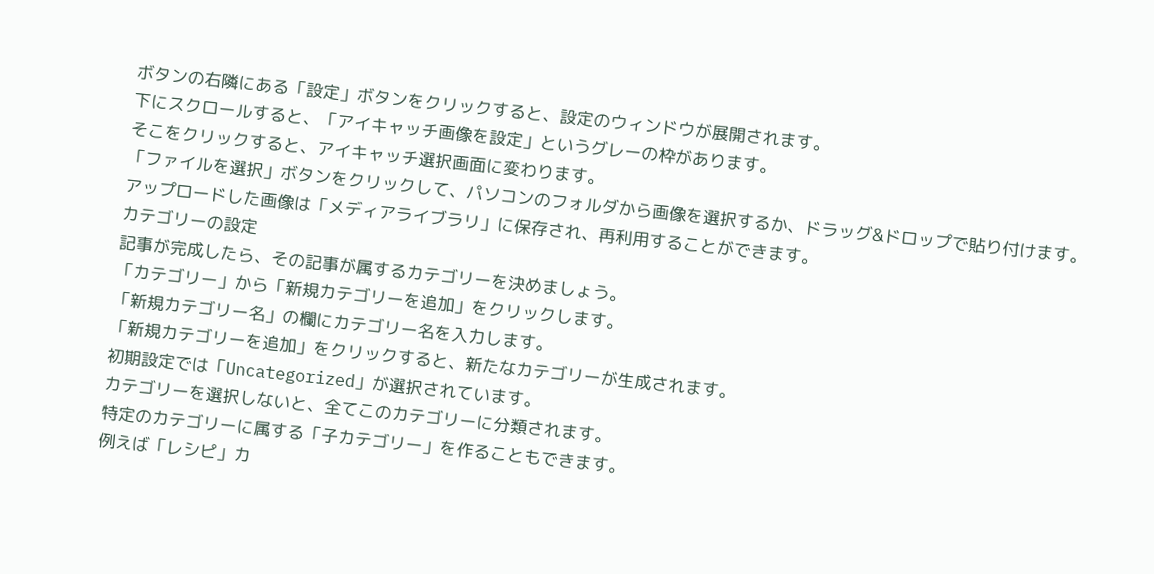ボタンの右隣にある「設定」ボタンをクリックすると、設定のウィンドウが展開されます。
下にスクロールすると、「アイキャッチ画像を設定」というグレーの枠があります。
そこをクリックすると、アイキャッチ選択画面に変わります。
「ファイルを選択」ボタンをクリックして、パソコンのフォルダから画像を選択するか、ドラッグ&ドロップで貼り付けます。
アップロードした画像は「メディアライブラリ」に保存され、再利用することができます。
カテゴリーの設定
記事が完成したら、その記事が属するカテゴリーを決めましょう。
「カテゴリー」から「新規カテゴリーを追加」をクリックします。
「新規カテゴリー名」の欄にカテゴリー名を入力します。
「新規カテゴリーを追加」をクリックすると、新たなカテゴリーが生成されます。
初期設定では「Uncategorized」が選択されています。
カテゴリーを選択しないと、全てこのカテゴリーに分類されます。
特定のカテゴリーに属する「子カテゴリー」を作ることもできます。
例えば「レシピ」カ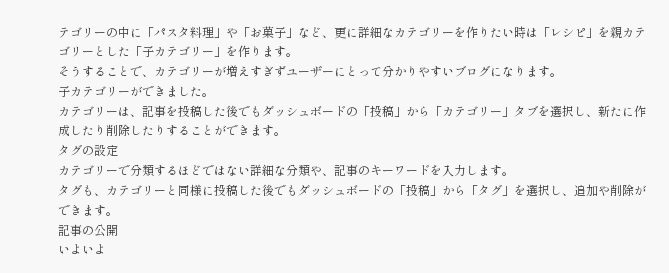テゴリーの中に「パスタ料理」や「お菓子」など、更に詳細なカテゴリーを作りたい時は「レシピ」を親カテゴリーとした「子カテゴリー」を作ります。
そうすることで、カテゴリーが増えすぎずユーザーにとって分かりやすいブログになります。
子カテゴリーができました。
カテゴリーは、記事を投稿した後でもダッシュボードの「投稿」から「カテゴリー」タブを選択し、新たに作成したり削除したりすることができます。
タグの設定
カテゴリーで分類するほどではない詳細な分類や、記事のキーワードを入力します。
タグも、カテゴリーと同様に投稿した後でもダッシュボードの「投稿」から「タグ」を選択し、追加や削除ができます。
記事の公開
いよいよ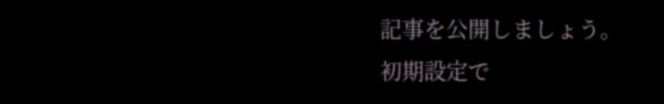記事を公開しましょう。
初期設定で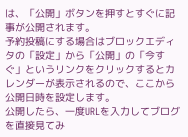は、「公開」ボタンを押すとすぐに記事が公開されます。
予約投稿にする場合はブロックエディタの「設定」から「公開」の「今すぐ」というリンクをクリックするとカレンダーが表示されるので、ここから公開日時を設定します。
公開したら、一度URLを入力してブログを直接見てみ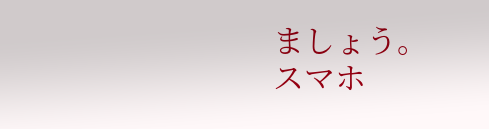ましょう。
スマホ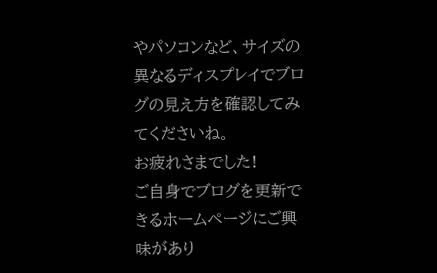やパソコンなど、サイズの異なるディスプレイでブログの見え方を確認してみてくださいね。
お疲れさまでした!
ご自身でブログを更新できるホームページにご興味があり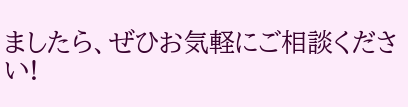ましたら、ぜひお気軽にご相談ください!